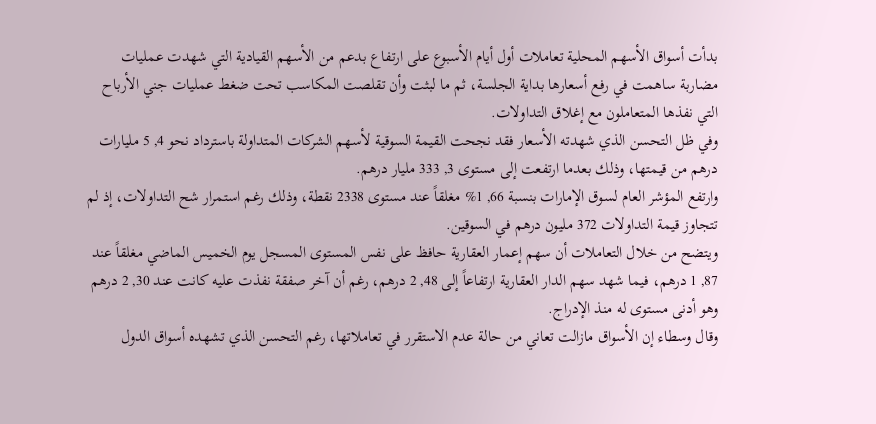بدأت أسواق الأسهم المحلية تعاملات أول أيام الأسبوع على ارتفاع بدعم من الأسهم القيادية التي شهدت عمليات مضاربة ساهمت في رفع أسعارها بداية الجلسة، ثم ما لبثت وأن تقلصت المكاسب تحت ضغط عمليات جني الأرباح التي نفذها المتعاملون مع إغلاق التداولات.
وفي ظل التحسن الذي شهدته الأسعار فقد نجحت القيمة السوقية لأسهم الشركات المتداولة باسترداد نحو 4, 5 مليارات درهم من قيمتها، وذلك بعدما ارتفعت إلى مستوى 3, 333 مليار درهم.
وارتفع المؤشر العام لسوق الإمارات بنسبة 66, 1% مغلقاً عند مستوى 2338 نقطة، وذلك رغم استمرار شح التداولات، إذ لم تتجاوز قيمة التداولات 372 مليون درهم في السوقين.
ويتضح من خلال التعاملات أن سهم إعمار العقارية حافظ على نفس المستوى المسجل يوم الخميس الماضي مغلقاً عند 87, 1 درهم، فيما شهد سهم الدار العقارية ارتفاعاً إلى 48, 2 درهم، رغم أن آخر صفقة نفذت عليه كانت عند 30, 2 درهم وهو أدنى مستوى له منذ الإدراج.
وقال وسطاء إن الأسواق مازالت تعاني من حالة عدم الاستقرر في تعاملاتها، رغم التحسن الذي تشهده أسواق الدول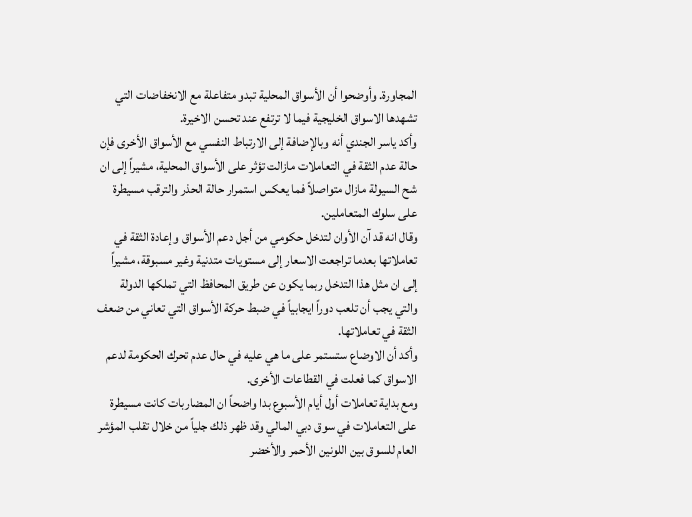المجاورة. وأوضحوا أن الأسواق المحلية تبدو متفاعلة مع الانخفاضات التي تشهدها الاسواق الخليجية فيما لا ترتفع عند تحسن الاخيرة.
وأكد ياسر الجندي أنه وبالإضافة إلى الارتباط النفسي مع الأسواق الأخرى فإن حالة عدم الثقة في التعاملات مازالت تؤثر على الأسواق المحلية، مشيراً إلى ان شح السيولة مازال متواصلاً فما يعكس استمرار حالة الحذر والترقب مسيطرة على سلوك المتعاملين.
وقال انه قد آن الأوان لتدخل حكومي من أجل دعم الأسواق وإعادة الثقة في تعاملاتها بعدما تراجعت الاسعار إلى مستويات متدنية وغير مسبوقة، مشيراً إلى ان مثل هذا التدخل ربما يكون عن طريق المحافظ التي تملكها الدولة والتي يجب أن تلعب دوراً ايجابياً في ضبط حركة الأسواق التي تعاني من ضعف الثقة في تعاملاتها.
وأكد أن الاوضاع ستستمر على ما هي عليه في حال عدم تحرك الحكومة لدعم الاسواق كما فعلت في القطاعات الأخرى.
ومع بداية تعاملات أول أيام الأسبوع بدا واضحاً ان المضاربات كانت مسيطرة على التعاملات في سوق دبي المالي وقد ظهر ذلك جلياً من خلال تقلب المؤشر العام للسوق بين اللونين الأحمر والأخضر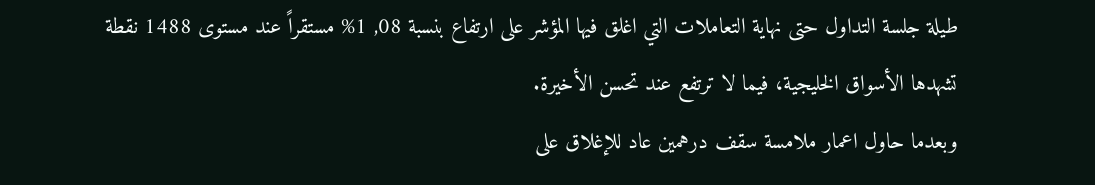طيلة جلسة التداول حتى نهاية التعاملات التي اغلق فيها المؤشر على ارتفاع بنسبة 08, 1% مستقراً عند مستوى 1488 نقطة
تشهدها الأسواق الخليجية، فيما لا ترتفع عند تحسن الأخيرة.
وبعدما حاول اعمار ملامسة سقف درهمين عاد للإغلاق على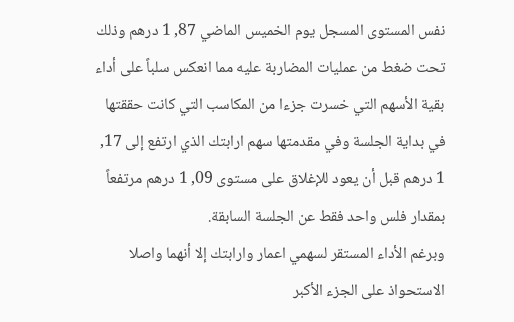نفس المستوى المسجل يوم الخميس الماضي 87, 1 درهم وذلك تحت ضغط من عمليات المضاربة عليه مما انعكس سلباً على أداء بقية الأسهم التي خسرت جزءا من المكاسب التي كانت حققتها في بداية الجلسة وفي مقدمتها سهم ارابتك الذي ارتفع إلى 17, 1 درهم قبل أن يعود للإغلاق على مستوى 09, 1 درهم مرتفعاً بمقدار فلس واحد فقط عن الجلسة السابقة.
وبرغم الأداء المستقر لسهمي اعمار وارابتك إلا أنهما واصلا الاستحواذ على الجزء الأكبر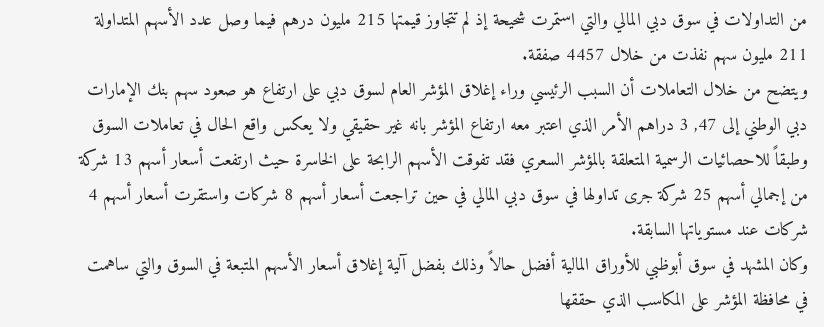من التداولات في سوق دبي المالي والتي استمرت شحيحة إذ لم تتجاوز قيمتها 215 مليون درهم فيما وصل عدد الأسهم المتداولة 211 مليون سهم نفذت من خلال 4457 صفقة.
ويتضح من خلال التعاملات أن السبب الرئيسي وراء إغلاق المؤشر العام لسوق دبي على ارتفاع هو صعود سهم بنك الإمارات دبي الوطني إلى 47, 3 دراهم الأمر الذي اعتبر معه ارتفاع المؤشر بانه غير حقيقي ولا يعكس واقع الحال في تعاملات السوق وطبقاً للاحصائيات الرسمية المتعلقة بالمؤشر السعري فقد تفوقت الأسهم الرابحة على الخاسرة حيث ارتفعت أسعار أسهم 13 شركة من إجمالي أسهم 25 شركة جرى تداولها في سوق دبي المالي في حين تراجعت أسعار أسهم 8 شركات واستقرت أسعار أسهم 4 شركات عند مستوياتها السابقة.
وكان المشهد في سوق أبوظبي للأوراق المالية أفضل حالاً وذلك بفضل آلية إغلاق أسعار الأسهم المتبعة في السوق والتي ساهمت في محافظة المؤشر على المكاسب الذي حققها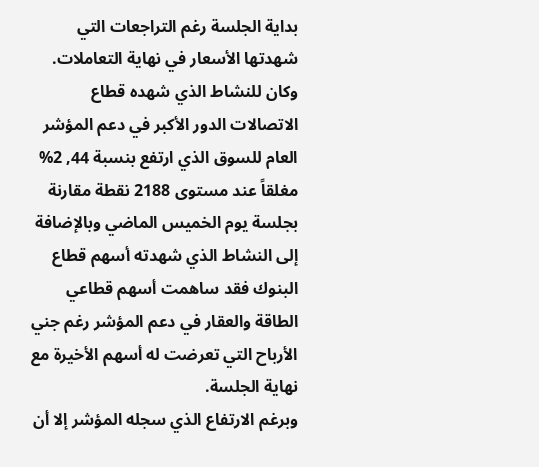بداية الجلسة رغم التراجعات التي شهدتها الأسعار في نهاية التعاملات.
وكان للنشاط الذي شهده قطاع الاتصالات الدور الأكبر في دعم المؤشر العام للسوق الذي ارتفع بنسبة 44, 2% مغلقاً عند مستوى 2188 نقطة مقارنة بجلسة يوم الخميس الماضي وبالإضافة إلى النشاط الذي شهدته أسهم قطاع البنوك فقد ساهمت أسهم قطاعي الطاقة والعقار في دعم المؤشر رغم جني الأرباح التي تعرضت له أسهم الأخيرة مع نهاية الجلسة.
وبرغم الارتفاع الذي سجله المؤشر إلا أن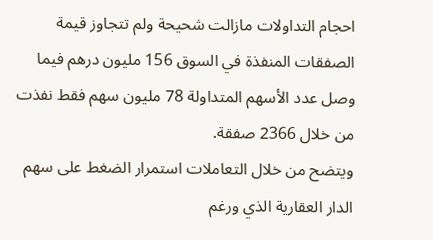احجام التداولات مازالت شحيحة ولم تتجاوز قيمة الصفقات المنفذة في السوق 156 مليون درهم فيما وصل عدد الأسهم المتداولة 78 مليون سهم فقط نفذت من خلال 2366 صفقة.
ويتضح من خلال التعاملات استمرار الضغط على سهم الدار العقارية الذي ورغم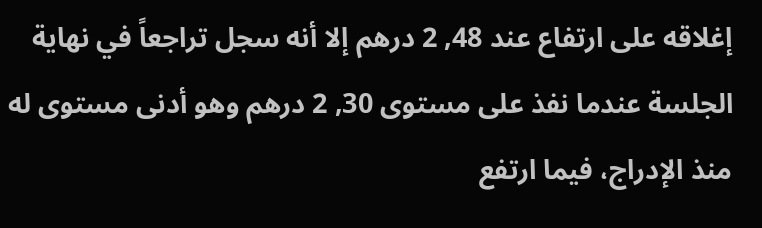إغلاقه على ارتفاع عند 48, 2 درهم إلا أنه سجل تراجعاً في نهاية الجلسة عندما نفذ على مستوى 30, 2 درهم وهو أدنى مستوى له منذ الإدراج، فيما ارتفع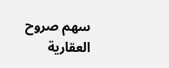سهم صروح العقارية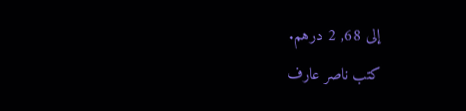إلى 68, 2 درهم.
كتب ناصر عارف